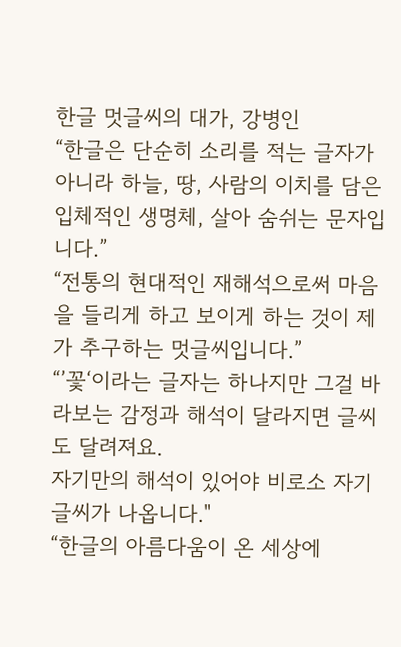한글 멋글씨의 대가, 강병인
“한글은 단순히 소리를 적는 글자가 아니라 하늘, 땅, 사람의 이치를 담은 입체적인 생명체, 살아 숨쉬는 문자입니다.”
“전통의 현대적인 재해석으로써 마음을 들리게 하고 보이게 하는 것이 제가 추구하는 멋글씨입니다.”
“’꽃‘이라는 글자는 하나지만 그걸 바라보는 감정과 해석이 달라지면 글씨도 달려져요.
자기만의 해석이 있어야 비로소 자기 글씨가 나옵니다."
“한글의 아름다움이 온 세상에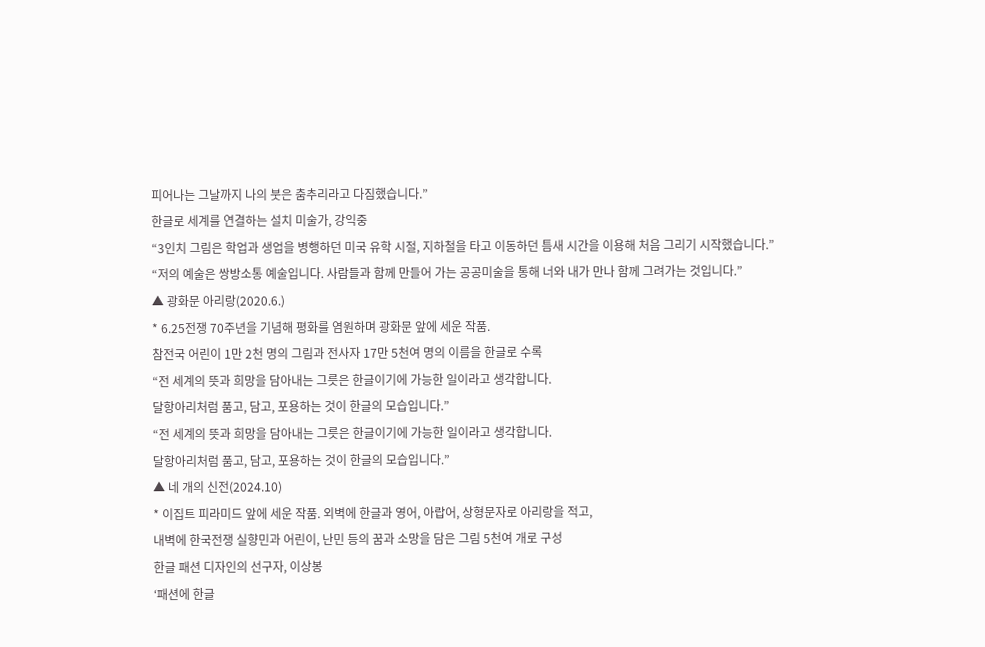피어나는 그날까지 나의 붓은 춤추리라고 다짐했습니다.”
한글로 세계를 연결하는 설치 미술가, 강익중
“3인치 그림은 학업과 생업을 병행하던 미국 유학 시절, 지하철을 타고 이동하던 틈새 시간을 이용해 처음 그리기 시작했습니다.”
“저의 예술은 쌍방소통 예술입니다. 사람들과 함께 만들어 가는 공공미술을 통해 너와 내가 만나 함께 그려가는 것입니다.”
▲ 광화문 아리랑(2020.6.)
* 6.25전쟁 70주년을 기념해 평화를 염원하며 광화문 앞에 세운 작품.
참전국 어린이 1만 2천 명의 그림과 전사자 17만 5천여 명의 이름을 한글로 수록
“전 세계의 뜻과 희망을 담아내는 그릇은 한글이기에 가능한 일이라고 생각합니다.
달항아리처럼 품고, 담고, 포용하는 것이 한글의 모습입니다.”
“전 세계의 뜻과 희망을 담아내는 그릇은 한글이기에 가능한 일이라고 생각합니다.
달항아리처럼 품고, 담고, 포용하는 것이 한글의 모습입니다.”
▲ 네 개의 신전(2024.10)
* 이집트 피라미드 앞에 세운 작품. 외벽에 한글과 영어, 아랍어, 상형문자로 아리랑을 적고,
내벽에 한국전쟁 실향민과 어린이, 난민 등의 꿈과 소망을 담은 그림 5천여 개로 구성
한글 패션 디자인의 선구자, 이상봉
‘패션에 한글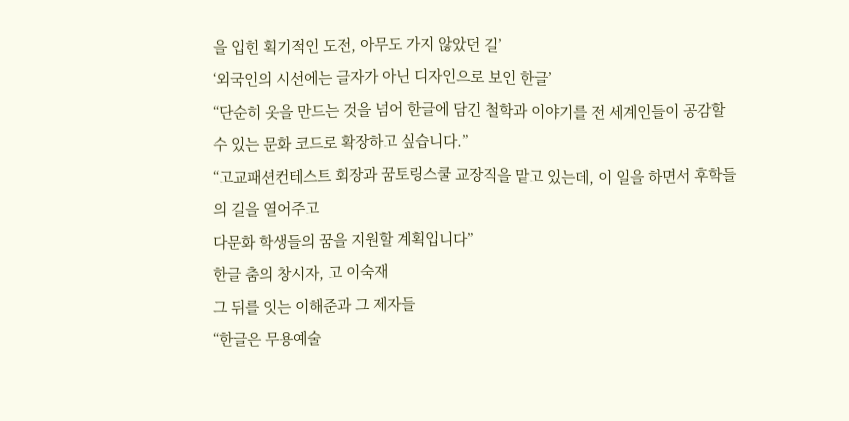을 입힌 획기적인 도전, 아무도 가지 않았던 길’
‘외국인의 시선에는 글자가 아닌 디자인으로 보인 한글’
“단순히 옷을 만드는 것을 넘어 한글에 담긴 철학과 이야기를 전 세계인들이 공감할 수 있는 문화 코드로 확장하고 싶습니다.”
“고교패션컨테스트 회장과 꿈토링스쿨 교장직을 맡고 있는데, 이 일을 하면서 후학들의 길을 열어주고
다문화 학생들의 꿈을 지원할 계획입니다”
한글 춤의 창시자, 고 이숙재
그 뒤를 잇는 이해준과 그 제자들
“한글은 무용예술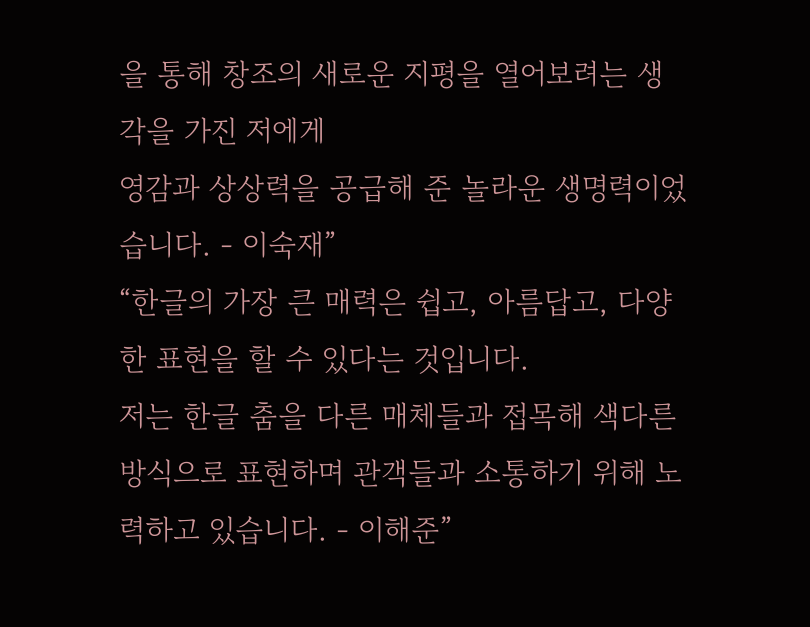을 통해 창조의 새로운 지평을 열어보려는 생각을 가진 저에게
영감과 상상력을 공급해 준 놀라운 생명력이었습니다. - 이숙재”
“한글의 가장 큰 매력은 쉽고, 아름답고, 다양한 표현을 할 수 있다는 것입니다.
저는 한글 춤을 다른 매체들과 접목해 색다른 방식으로 표현하며 관객들과 소통하기 위해 노력하고 있습니다. - 이해준”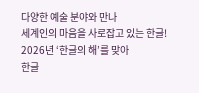다양한 예술 분야와 만나
세계인의 마음을 사로잡고 있는 한글!
2026년 ‘한글의 해’를 맞아
한글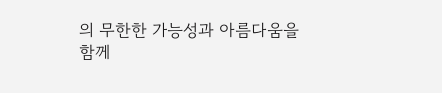의 무한한 가능성과 아름다움을
함께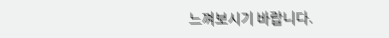느껴보시기 바랍니다.